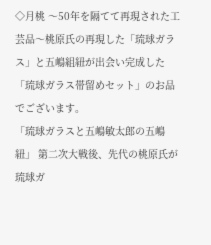◇月桃 〜50年を隔てて再現された工芸品〜桃原氏の再現した「琉球ガラス」と五嶋組紐が出会い完成した「琉球ガラス帯留めセット」のお品でございます。
「琉球ガラスと五嶋敏太郎の五嶋紐」 第二次大戦後、先代の桃原氏が琉球ガ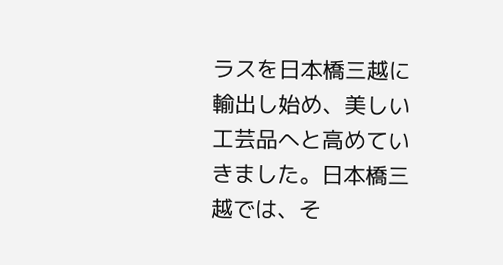ラスを日本橋三越に輸出し始め、美しい工芸品へと高めていきました。日本橋三越では、そ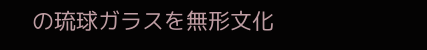の琉球ガラスを無形文化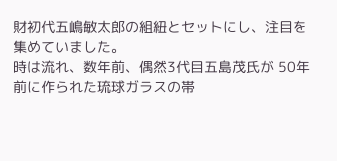財初代五嶋敏太郎の組紐とセットにし、注目を集めていました。
時は流れ、数年前、偶然3代目五島茂氏が 50年前に作られた琉球ガラスの帯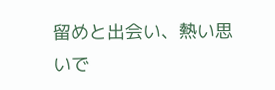留めと出会い、熱い思いで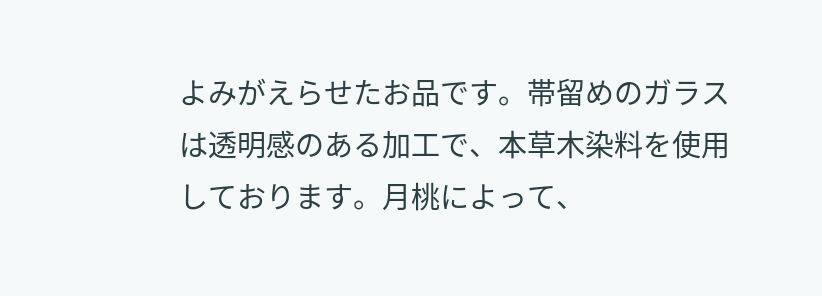よみがえらせたお品です。帯留めのガラスは透明感のある加工で、本草木染料を使用しております。月桃によって、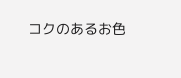コクのあるお色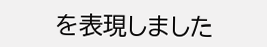を表現しました